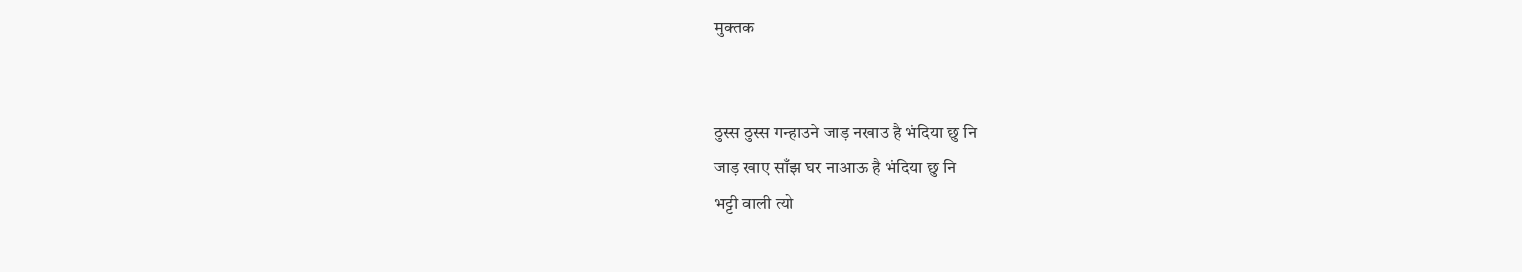मुक्तक


ठुस्स ठुस्स गन्हाउने जाड़ नखाउ है भंदिया छु नि
जाड़ खाए साँझ घर नाआऊ है भंदिया छु नि
भट्टी वाली त्यो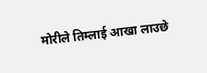मोरीले तिम्लाई आखा लाउछे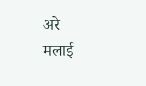अरे
मलाई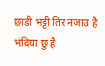छाडी भट्टी तिर नजाउ है भंदिया छु है